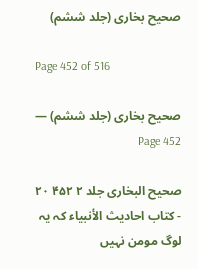صحیح بخاری (جلد ششم)

Page 452 of 516

صحیح بخاری (جلد ششم) — Page 452

صحيح البخاری جلد ۲ ۴۵۲ ٢٠ - كتاب احاديث الأنبياء کہ یہ لوگ مومن نہیں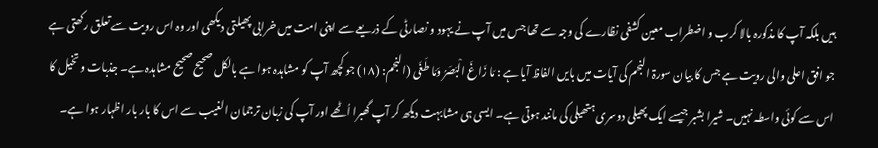ہیں بلکہ آپ کا مذکورہ بالا کرب و اضطراب معین کشفی نظارے کی وجہ سے تھا جس میں آپ نے یہود و نصارٹی کے ذریعے سے اپنی امت میں خرابی پھیلتی دیکھی اور وہ اس رویت سے تعلق رکھتی ہے جو افق اعلی والی رویت ہے جس کا بیان سورۃ النجم کی آیات میں بایں الفاظ آیا ہے : مَا زَاغَ الْبَصَرُ وَمَا طَغَى (النجم: (۱۸) جو کچھ آپ کو مشاہدہ ہوا ہے بالکل صحیح صحیح مشاہدہ ہے۔ جذبات و تخیل کا اس سے کوئی واسطہ نہیں۔ شیرا بشبر جیسے ایک پھیلی دوسری ہتھیلی کی مانند ہوتی ہے۔ ایسی ہی مشابہت دیکھ کر آپ گھبرا اُٹھے اور آپ کی زبان ترجمان الغیب سے اس کا بار بار اظہار ہوا ہے۔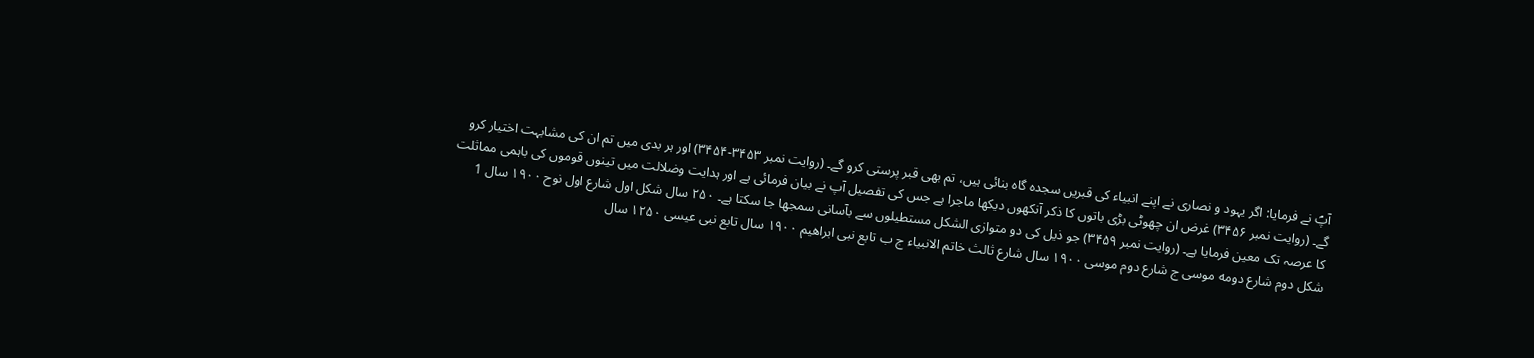آپؐ نے فرمایا: اگر یہود و نصاری نے اپنے انبیاء کی قبریں سجدہ گاہ بنائی ہیں، تم بھی قبر پرستی کرو گے۔ (روایت نمبر ۳۴۵۳-۳۴۵۴) اور ہر بدی میں تم ان کی مشابہت اختیار کرو گے۔ (روایت نمبر ۳۴۵۶) غرض ان چھوٹی بڑی باتوں کا ذکر آنکھوں دیکھا ماجرا ہے جس کی تفصیل آپ نے بیان فرمائی ہے اور ہدایت وضلالت میں تینوں قوموں کی باہمی مماثلت کا عرصہ تک معین فرمایا ہے۔ (روایت نمبر ۳۴۵۹) جو ذیل کی دو متوازی الشکل مستطیلوں سے بآسانی سمجھا جا سکتا ہے۔ ۲۵۰ سال شکل اول شارع اول نوح ۱۹۰۰ سال 1 شکل دوم شارع دومه موسی ج شارع دوم موسی ۱۹۰۰ سال شارع ثالث خاتم الانبیاء ج ب تابع نبی ابراهیم ۱۹۰۰ سال تابع نبی عیسی ۱۲۵۰ سال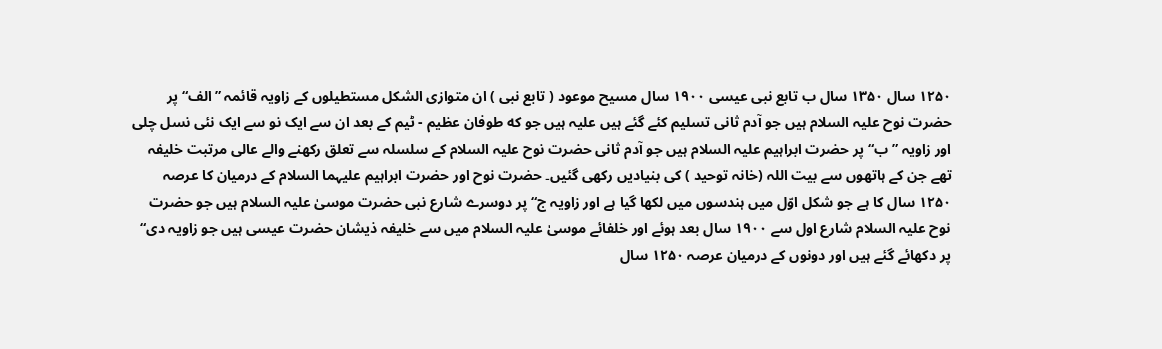۱۲۵۰ سال ۱۳۵۰ سال ب تابع نبی عیسی ۱۹۰۰ سال مسیح موعود ( تابع نبی ) ان متوازی الشکل مستطیلوں کے زاویہ قائمہ ”الف“ پر حضرت نوح علیہ السلام ہیں جو آدم ثانی تسلیم کئے گئے ہیں علیہ ہیں جو که طوفان عظیم - ٹیم کے بعد ان سے ایک نو سے ایک نئی نسل چلی اور زاویہ ”ب“ پر حضرت ابراہیم علیہ السلام ہیں جو آدم ثانی حضرت نوح علیہ السلام کے سلسلہ سے تعلق رکھنے والے عالی مرتبت خلیفہ تھے جن کے ہاتھوں سے بیت اللہ (خانہ توحید ) کی بنیادیں رکھی گئیں۔ حضرت نوح اور حضرت ابراہیم علیہما السلام کے درمیان کا عرصہ ۱۲۵۰ سال کا ہے جو شکل اوّل میں ہندسوں میں لکھا گیا ہے اور زاویہ ج“ پر دوسرے شارع نبی حضرت موسیٰ علیہ السلام ہیں جو حضرت نوح علیہ السلام شارع اول سے ۱۹۰۰ سال بعد ہوئے اور خلفائے موسیٰ علیہ السلام میں سے خلیفہ ذیشان حضرت عیسی ہیں جو زاویہ دی“ پر دکھائے گئے ہیں اور دونوں کے درمیان عرصہ ۱۲۵۰ سال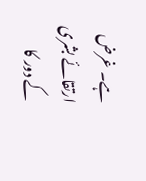ہے۔ غرض ارتقائے بشری کے دور کا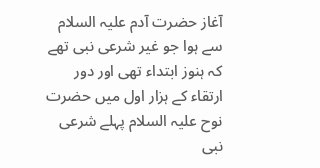آغاز حضرت آدم علیہ السلام سے ہوا جو غیر شرعی نبی تھے کہ ہنوز ابتداء تھی اور دور ارتقاء کے ہزار اول میں حضرت نوح علیہ السلام پہلے شرعی نبی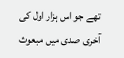تھے جو اس ہزار اول کی آخری صدی میں مبعوث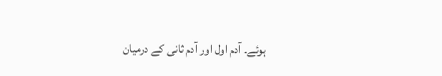ہوئے۔ آدم اول اور آدم ثانی کے درمیان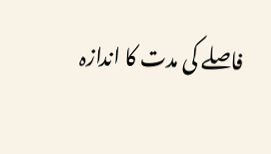فاصلے کی مدت کا اندازہ